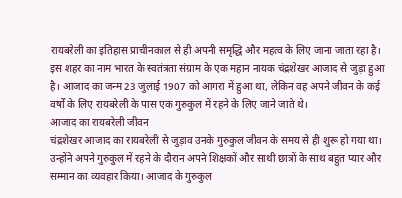रायबरेली का इतिहास प्राचीनकाल से ही अपनी समृद्धि और महत्व के लिए जाना जाता रहा है। इस शहर का नाम भारत के स्वतंत्रता संग्राम के एक महान नायक चंद्रशेखर आजाद से जुड़ा हुआ है। आजाद का जन्म 23 जुलाई 1907 को आगरा में हुआ था, लेकिन वह अपने जीवन के कई वर्षों के लिए रायबरेली के पास एक गुरुकुल में रहने के लिए जाने जाते थे।
आजाद का रायबरेली जीवन
चंद्रशेखर आजाद का रायबरेली से जुड़ाव उनके गुरुकुल जीवन के समय से ही शुरू हो गया था। उन्होंने अपने गुरुकुल में रहने के दौरान अपने शिक्षकों और साथी छात्रों के साथ बहुत प्यार और सम्मान का व्यवहार किया। आजाद के गुरुकुल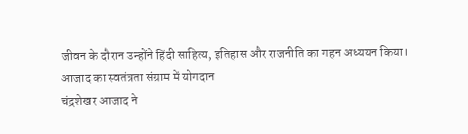जीवन के दौरान उन्होंने हिंदी साहित्य, इतिहास और राजनीति का गहन अध्ययन किया।
आजाद का स्वतंत्रता संग्राम में योगदान
चंद्रशेखर आजाद ने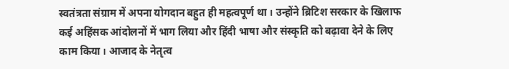स्वतंत्रता संग्राम में अपना योगदान बहुत ही महत्वपूर्ण था। उन्होंने ब्रिटिश सरकार के खिलाफ कई अहिंसक आंदोलनों में भाग लिया और हिंदी भाषा और संस्कृति को बढ़ावा देने के लिए काम किया। आजाद के नेतृत्व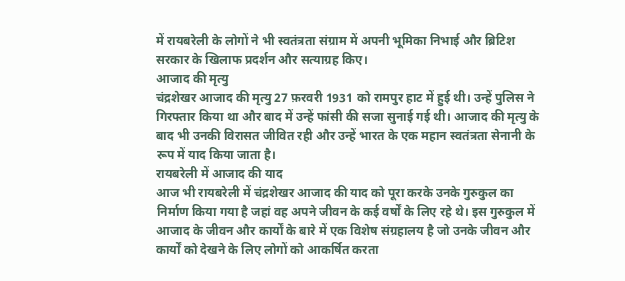में रायबरेली के लोगों ने भी स्वतंत्रता संग्राम में अपनी भूमिका निभाई और ब्रिटिश सरकार के खिलाफ प्रदर्शन और सत्याग्रह किए।
आजाद की मृत्यु
चंद्रशेखर आजाद की मृत्यु 27 फ़रवरी 1931 को रामपुर हाट में हुई थी। उन्हें पुलिस ने गिरफ्तार किया था और बाद में उन्हें फांसी की सजा सुनाई गई थी। आजाद की मृत्यु के बाद भी उनकी विरासत जीवित रही और उन्हें भारत के एक महान स्वतंत्रता सेनानी के रूप में याद किया जाता है।
रायबरेली में आजाद की याद
आज भी रायबरेली में चंद्रशेखर आजाद की याद को पूरा करके उनके गुरुकुल का निर्माण किया गया है जहां वह अपने जीवन के कई वर्षों के लिए रहे थे। इस गुरुकुल में आजाद के जीवन और कार्यों के बारे में एक विशेष संग्रहालय है जो उनके जीवन और कार्यों को देखने के लिए लोगों को आकर्षित करता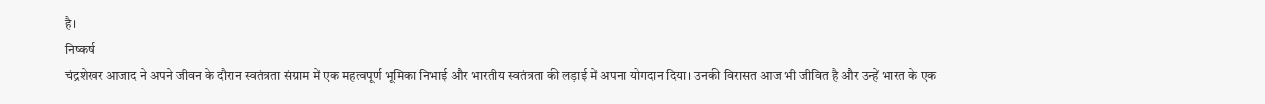है।
निष्कर्ष
चंद्रशेखर आजाद ने अपने जीवन के दौरान स्वतंत्रता संग्राम में एक महत्वपूर्ण भूमिका निभाई और भारतीय स्वतंत्रता की लड़ाई में अपना योगदान दिया। उनकी विरासत आज भी जीवित है और उन्हें भारत के एक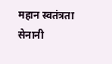महान स्वतंत्रता सेनानी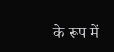के रूप में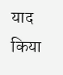याद किया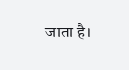जाता है।